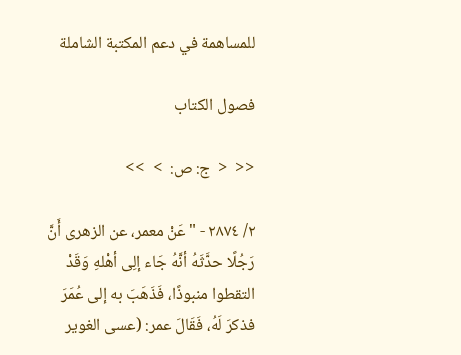للمساهمة في دعم المكتبة الشاملة

فصول الكتاب

<<  <  ج: ص:  >  >>

٢/ ٢٨٧٤ - "عَنْ معمر، عن الزهرى أَنَّ رَجُلًا حدَّثَهُ أنَّهُ جَاء إلِى أهْلهِ وَقَدْ التقطوا منبوذًا، فَذَهَبَ به إلى عُمَرَ فذكرَ لَهُ، فَقَالَ عمر: (عسى الغوير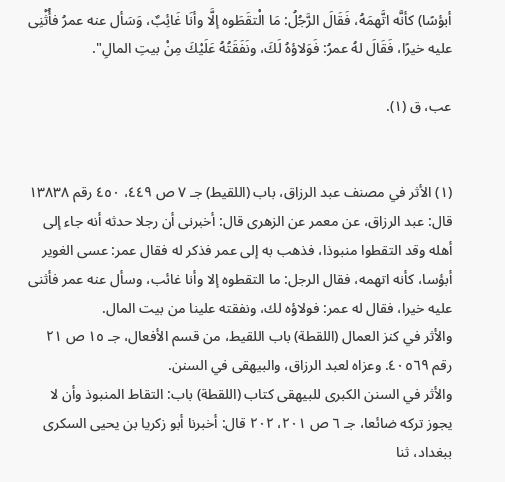أبؤسًا) كأنَّه اتَّهمَهُ، فَقَالَ الرَّجُلُ: مَا الْتقَطَوه إلَّا وأنَا غَائِبٌ، وَسَأل عنه عمرُ فأُثْنِى عليه خيرًا، فَقَالَ لهُ عمرُ: فَوَلاؤهُ لَكَ، ونَفَقَتُهُ عَلَيْكَ مِنْ بيتِ المالِ".

عب، ق (١).


(١) الأثر في مصنف عبد الرزاق، باب (اللقيط) جـ ٧ ص ٤٤٩، ٤٥٠ رقم ١٣٨٣٨ قال: عبد الرزاق، عن معمر عن الزهرى قال: أخبرنى أن رجلا حدثه أنه جاء إلى أهله وقد التقطوا منبوذا، فذهب به إلى عمر فذكر له فقال عمر: عسى الغوير أبؤسا، كأنه اتهمه، فقال الرجل: ما التقطوه إلا وأنا غائب، وسأل عنه عمر فأثنى عليه خيرا، فقال له عمر: فولاؤه لك، ونفقته علينا من بيت المال.
والأثر في كنز العمال (اللقطة) باب اللقيط، من قسم الأفعال، جـ ١٥ ص ٢١ رقم ٤٠٥٦٩. وعزاه لعبد الرزاق، والبيهقى في السنن.
والأثر في السنن الكبرى للبيهقى كتاب (اللقطة) باب: التقاط المنبوذ وأن لا يجوز تركه ضائعا، جـ ٦ ص ٢٠١، ٢٠٢ قال: أخبرنا أبو زكريا بن يحيى السكرى ببغداد، ثنا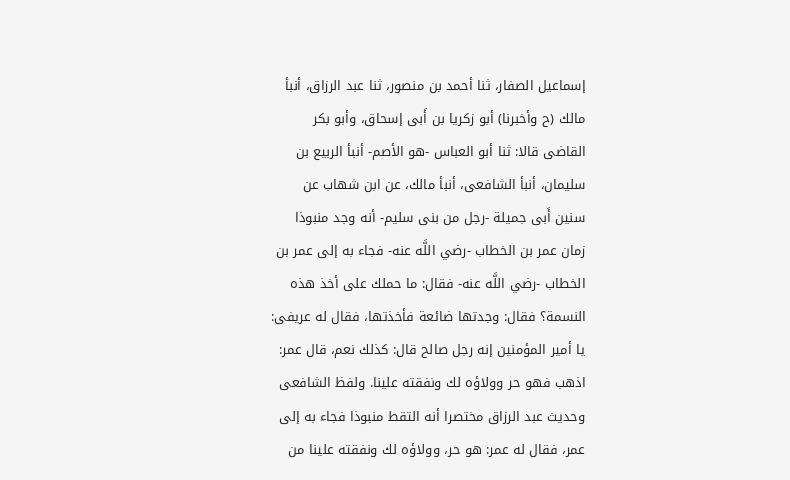إسماعيل الصفار، ثنا أحمد بن منصور، ثنا عبد الرزاق، أنبأ مالك (ح وأخبرنا) أبو زكريا بن أَبى إسحاق، وأبو بكر القاضى قالا: ثنا أبو العباس -هو الأصم- أنبأ الربيع بن سليمان، أنبأ الشافعى، أنبأ مالك، عن ابن شهاب عن سنين أَبى جميلة -رجل من بنى سليم- أنه وجد منبوذا زمان عمر بن الخطاب -رضي اللَّه عنه- فجاء به إلى عمر بن الخطاب -رضي اللَّه عنه- فقال: ما حملك على أخذ هذه النسمة؟ فقال: وجدتها ضائعة فأخذتها، فقال له عريفى: يا أمير المؤمنين إنه رجل صالح قال: كذلك نعم، قال عمر: اذهب فهو حر وولاؤه لك ونفقته علينا. ولفظ الشافعى وحديث عبد الرزاق مختصرا أنه التقط منبوذا فجاء به إلى عمر، فقال له عمر: هو حر، وولاؤه لك ونفقته علينا من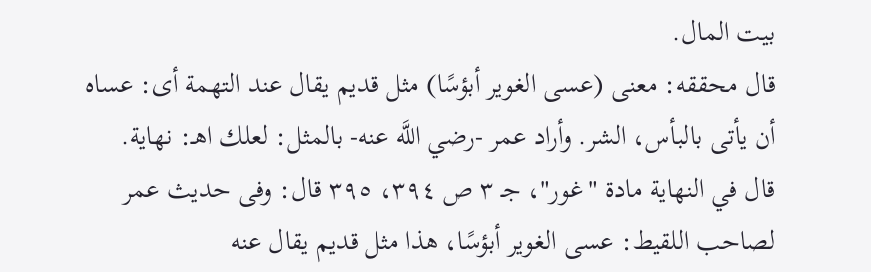بيت المال.
قال محققه: معنى (عسى الغوير أبؤسًا) مثل قديم يقال عند التهمة أى: عساه أن يأتى بالبأس، الشر. وأراد عمر -رضي اللَّه عنه- بالمثل: لعلك اهـ: نهاية.
قال في النهاية مادة "غور"، جـ ٣ ص ٣٩٤، ٣٩٥ قال: وفى حديث عمر لصاحب اللقيط: عسى الغوير أبؤسًا، هذا مثل قديم يقال عنه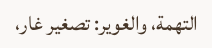التهمة، والغوير: تصغير غار،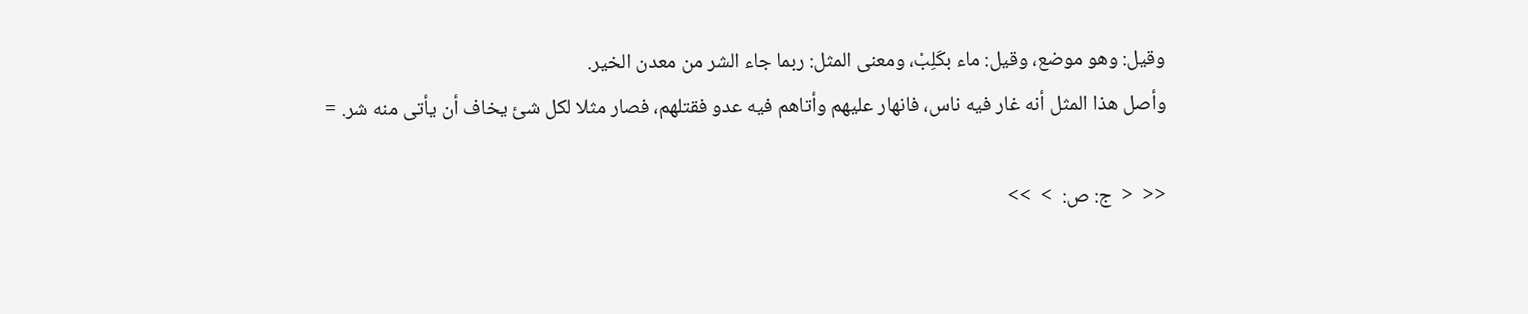وقيل: وهو موضع، وقيل: ماء بكَلِبْ، ومعنى المثل: ربما جاء الشر من معدن الخير.
وأصل هذا المثل أنه غار فيه ناس، فانهار عليهم وأتاهم فيه عدو فقتلهم، فصار مثلا لكل شئ يخاف أن يأتى منه شر. =

<<  <  ج: ص:  >  >>